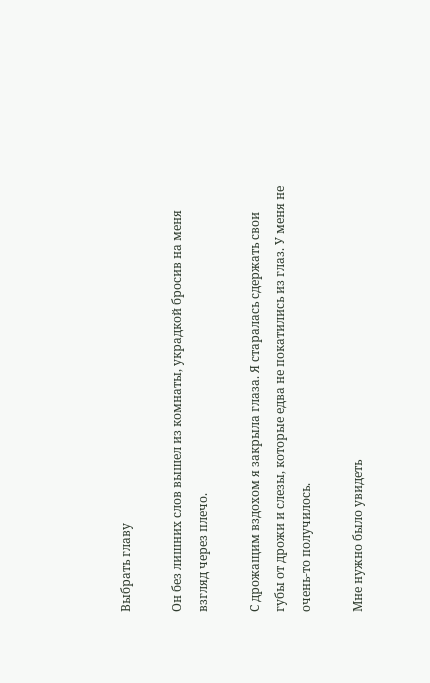Выбрать главу

Он без лишних слов вышел из комнаты, украдкой бросив на меня взгляд через плечо.

С дрожащим вздохом я закрыла глаза. Я старалась сдержать свои губы от дрожи и слезы, которые едва не покатились из глаз. У меня не очень-то получилось.

Мне нужно было увидеть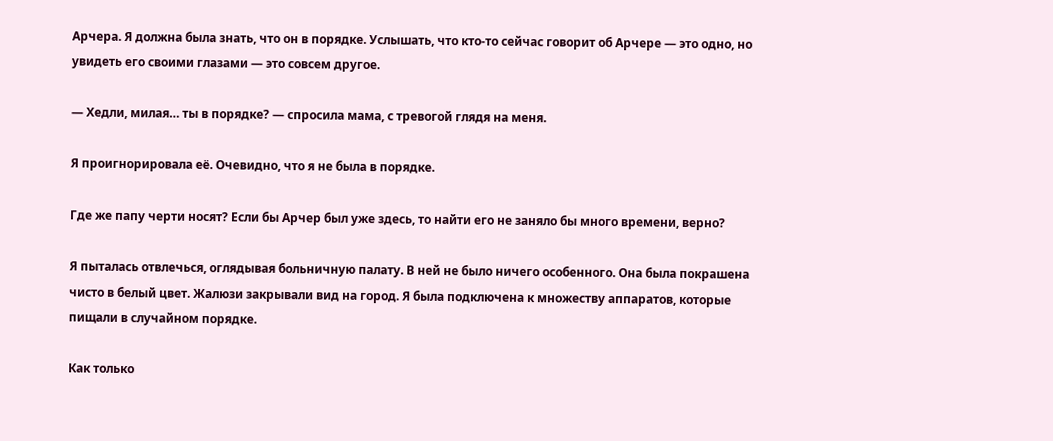Арчера. Я должна была знать, что он в порядке. Услышать, что кто-то сейчас говорит об Арчере — это одно, но увидеть его своими глазами — это совсем другое.

— Хедли, милая… ты в порядке? — спросила мама, с тревогой глядя на меня.

Я проигнорировала её. Очевидно, что я не была в порядке.

Где же папу черти носят? Если бы Арчер был уже здесь, то найти его не заняло бы много времени, верно?

Я пыталась отвлечься, оглядывая больничную палату. В ней не было ничего особенного. Она была покрашена чисто в белый цвет. Жалюзи закрывали вид на город. Я была подключена к множеству аппаратов, которые пищали в случайном порядке.

Как только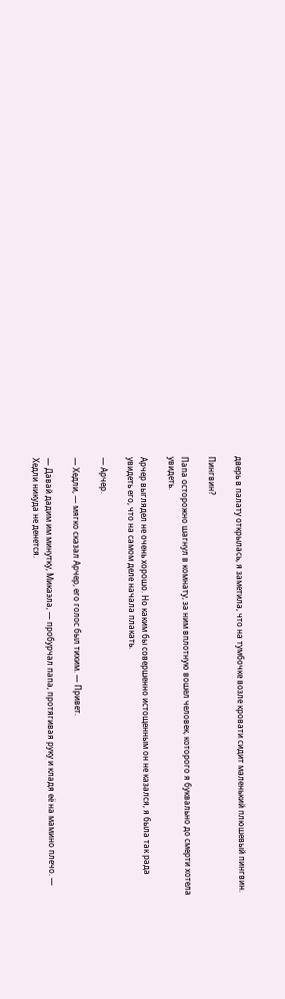дверь в палату открылась, я заметила, что на тумбочке возле кровати сидит маленький плюшевый пингвин.

Пингвин?

Папа осторожно шагнул в комнату, за ним вплотную вошел человек, которого я буквально до смерти хотела увидеть.

Арчер выглядел не очень хорошо. Но каким бы совершенно истощенным он не казался, я была так рада увидеть его, что на самом деле начала плакать.

— Арчер.

— Хедли, — мягко сказал Арчер, его голос был тихим. — Привет.

— Давай дадим им минутку, Микаэла, — пробурчал папа, протягивая руку и кладя её на мамино плечо. — Хедли никуда не денется.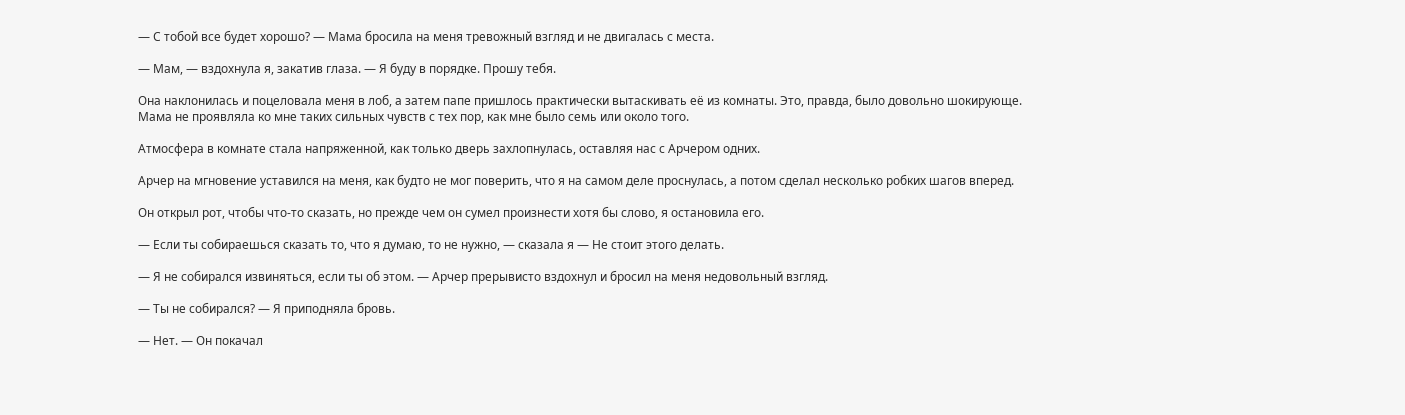— С тобой все будет хорошо? — Мама бросила на меня тревожный взгляд и не двигалась с места.

— Мам, — вздохнула я, закатив глаза. — Я буду в порядке. Прошу тебя.

Она наклонилась и поцеловала меня в лоб, а затем папе пришлось практически вытаскивать её из комнаты. Это, правда, было довольно шокирующе. Мама не проявляла ко мне таких сильных чувств с тех пор, как мне было семь или около того.

Атмосфера в комнате стала напряженной, как только дверь захлопнулась, оставляя нас с Арчером одних.

Арчер на мгновение уставился на меня, как будто не мог поверить, что я на самом деле проснулась, а потом сделал несколько робких шагов вперед.

Он открыл рот, чтобы что-то сказать, но прежде чем он сумел произнести хотя бы слово, я остановила его.

— Если ты собираешься сказать то, что я думаю, то не нужно, — сказала я — Не стоит этого делать.

— Я не собирался извиняться, если ты об этом. — Арчер прерывисто вздохнул и бросил на меня недовольный взгляд.

— Ты не собирался? — Я приподняла бровь.

— Нет. — Он покачал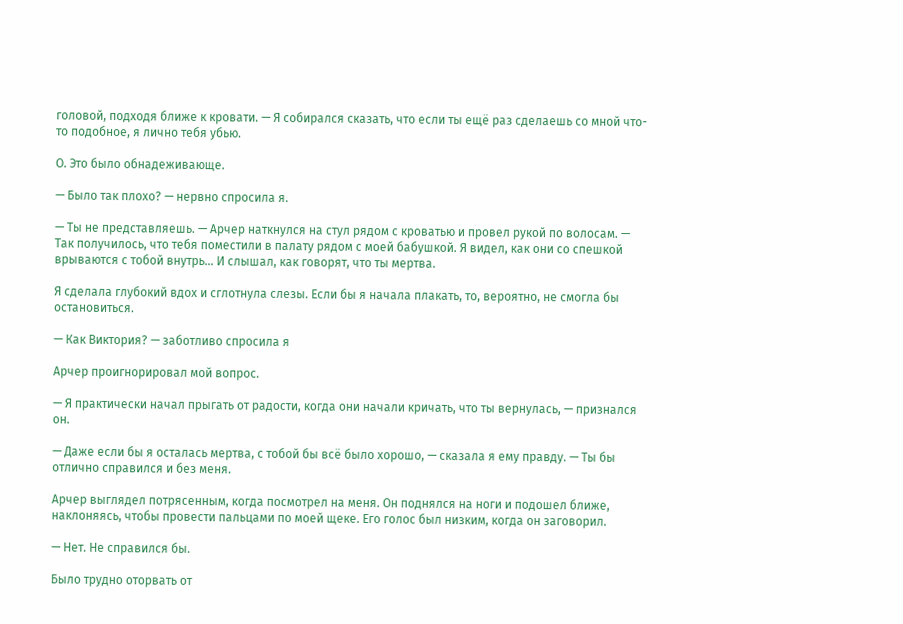головой, подходя ближе к кровати. — Я собирался сказать, что если ты ещё раз сделаешь со мной что-то подобное, я лично тебя убью.

О. Это было обнадеживающе.

— Было так плохо? — нервно спросила я.

— Ты не представляешь. — Арчер наткнулся на стул рядом с кроватью и провел рукой по волосам. — Так получилось, что тебя поместили в палату рядом с моей бабушкой. Я видел, как они со спешкой врываются с тобой внутрь… И слышал, как говорят, что ты мертва.

Я сделала глубокий вдох и сглотнула слезы. Если бы я начала плакать, то, вероятно, не смогла бы остановиться.

— Как Виктория? — заботливо спросила я

Арчер проигнорировал мой вопрос.

— Я практически начал прыгать от радости, когда они начали кричать, что ты вернулась, — признался он.

— Даже если бы я осталась мертва, с тобой бы всё было хорошо, — сказала я ему правду. — Ты бы отлично справился и без меня.

Арчер выглядел потрясенным, когда посмотрел на меня. Он поднялся на ноги и подошел ближе, наклоняясь, чтобы провести пальцами по моей щеке. Его голос был низким, когда он заговорил.

— Нет. Не справился бы.

Было трудно оторвать от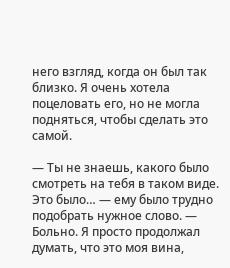него взгляд, когда он был так близко. Я очень хотела поцеловать его, но не могла подняться, чтобы сделать это самой.

— Ты не знаешь, какого было смотреть на тебя в таком виде. Это было… — ему было трудно подобрать нужное слово. — Больно. Я просто продолжал думать, что это моя вина,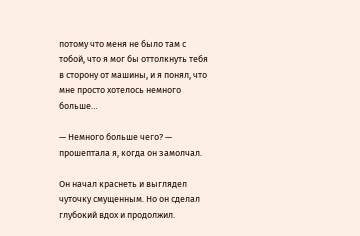потому что меня не было там с тобой, что я мог бы оттолкнуть тебя в сторону от машины, и я понял, что мне просто хотелось немного больше…

— Немного больше чего? — прошептала я, когда он замолчал.

Он начал краснеть и выглядел чуточку смущенным. Но он сделал глубокий вдох и продолжил.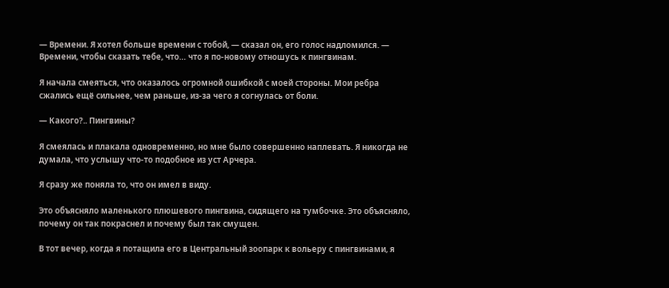— Времени. Я хотел больше времени с тобой, — сказал он, его голос надломился. — Времени, чтобы сказать тебе, что… что я по-новому отношусь к пингвинам.

Я начала смеяться, что оказалось огромной ошибкой с моей стороны. Мои ребра сжались ещё сильнее, чем раньше, из-за чего я согнулась от боли.

— Какого?.. Пингвины?

Я смеялась и плакала одновременно, но мне было совершенно наплевать. Я никогда не думала, что услышу что-то подобное из уст Арчера.

Я сразу же поняла то, что он имел в виду.

Это объясняло маленького плюшевого пингвина, сидящего на тумбочке. Это объясняло, почему он так покраснел и почему был так смущен.

В тот вечер, когда я потащила его в Центральный зоопарк к вольеру с пингвинами, я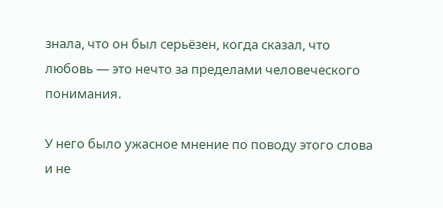знала, что он был серьёзен, когда сказал, что любовь — это нечто за пределами человеческого понимания.

У него было ужасное мнение по поводу этого слова и не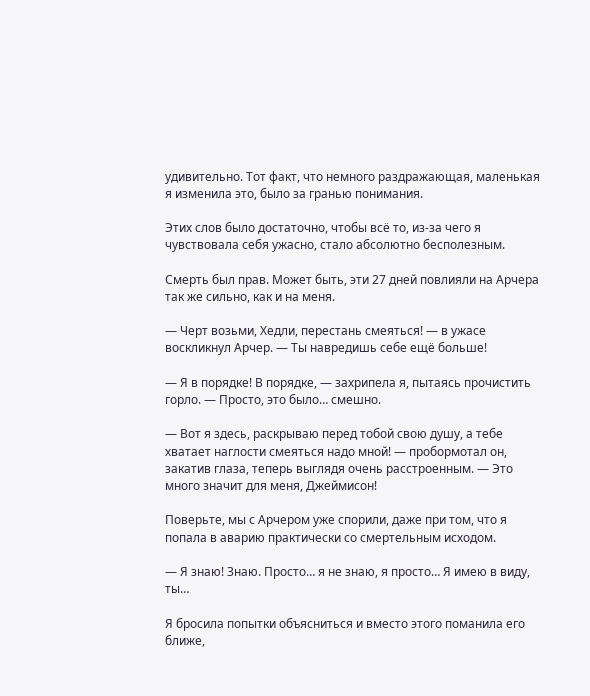удивительно. Тот факт, что немного раздражающая, маленькая я изменила это, было за гранью понимания.

Этих слов было достаточно, чтобы всё то, из-за чего я чувствовала себя ужасно, стало абсолютно бесполезным.

Смерть был прав. Может быть, эти 27 дней повлияли на Арчера так же сильно, как и на меня.

— Черт возьми, Хедли, перестань смеяться! — в ужасе воскликнул Арчер. — Ты навредишь себе ещё больше!

— Я в порядке! В порядке, — захрипела я, пытаясь прочистить горло. — Просто, это было… смешно.

— Вот я здесь, раскрываю перед тобой свою душу, а тебе хватает наглости смеяться надо мной! — пробормотал он, закатив глаза, теперь выглядя очень расстроенным. — Это много значит для меня, Джеймисон!

Поверьте, мы с Арчером уже спорили, даже при том, что я попала в аварию практически со смертельным исходом.

— Я знаю! Знаю. Просто… я не знаю, я просто… Я имею в виду, ты…

Я бросила попытки объясниться и вместо этого поманила его ближе,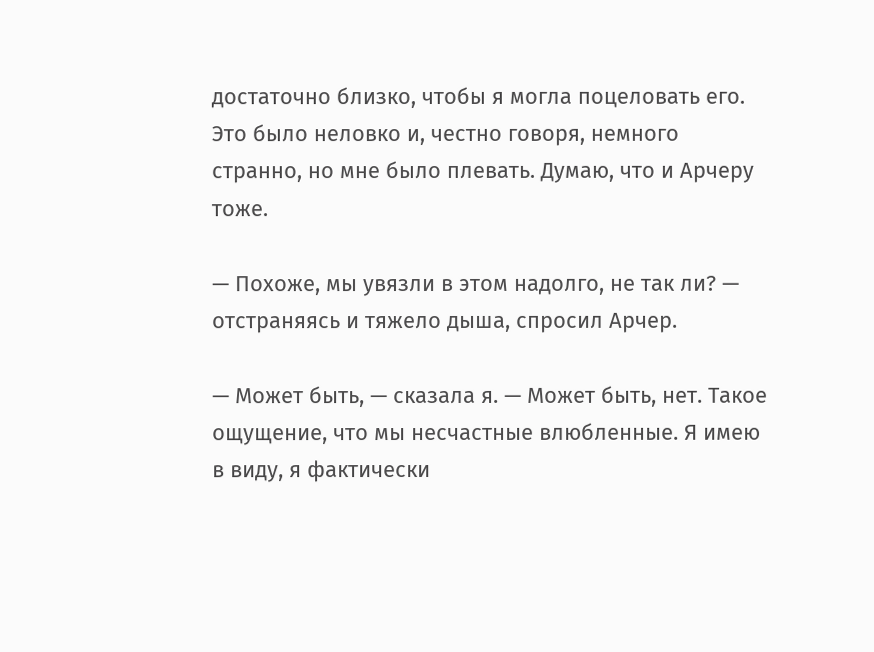достаточно близко, чтобы я могла поцеловать его. Это было неловко и, честно говоря, немного странно, но мне было плевать. Думаю, что и Арчеру тоже.

— Похоже, мы увязли в этом надолго, не так ли? — отстраняясь и тяжело дыша, спросил Арчер.

— Может быть, — сказала я. — Может быть, нет. Такое ощущение, что мы несчастные влюбленные. Я имею в виду, я фактически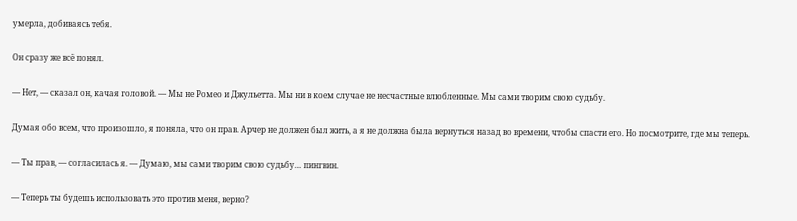умерла, добиваясь тебя.

Он сразу же всё понял.

— Нет, — сказал он, качая головой. — Мы не Ромео и Джульетта. Мы ни в коем случае не несчастные влюбленные. Мы сами творим свою судьбу.

Думая обо всем, что произошло, я поняла, что он прав. Арчер не должен был жить, а я не должна была вернуться назад во времени, чтобы спасти его. Но посмотрите, где мы теперь.

— Ты прав, — согласилась я. — Думаю, мы сами творим свою судьбу… пингвин.

— Теперь ты будешь использовать это против меня, верно?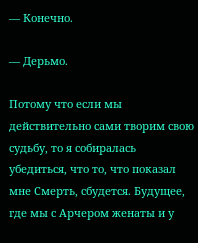— Конечно.

— Дерьмо.

Потому что если мы действительно сами творим свою судьбу, то я собиралась убедиться, что то, что показал мне Смерть, сбудется. Будущее, где мы с Арчером женаты и у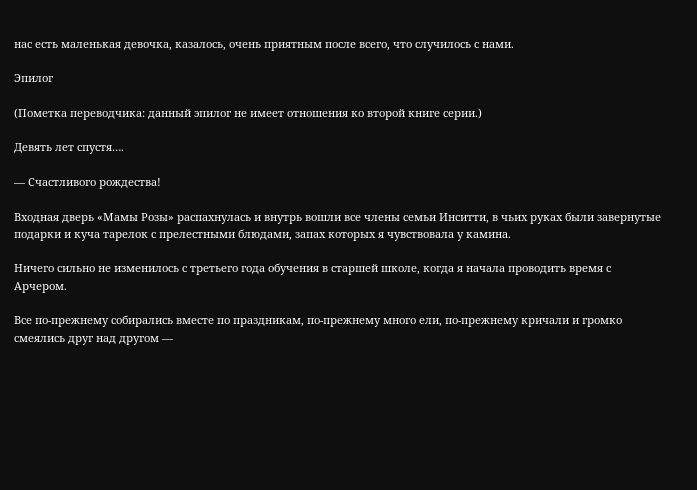нас есть маленькая девочка, казалось, очень приятным после всего, что случилось с нами.

Эпилог

(Пометка переводчика: данный эпилог не имеет отношения ко второй книге серии.)

Девять лет спустя….

— Счастливого рождества!

Входная дверь «Мамы Розы» распахнулась и внутрь вошли все члены семьи Инситти, в чьих руках были завернутые подарки и куча тарелок с прелестными блюдами, запах которых я чувствовала у камина.

Ничего сильно не изменилось с третьего года обучения в старшей школе, когда я начала проводить время с Арчером.

Все по-прежнему собирались вместе по праздникам, по-прежнему много ели, по-прежнему кричали и громко смеялись друг над другом —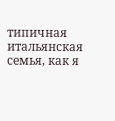типичная итальянская семья, как я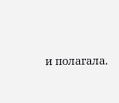и полагала.